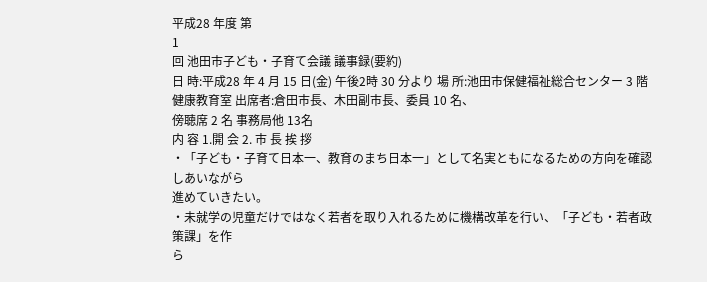平成28 年度 第
1
回 池田市子ども・子育て会議 議事録(要約)
日 時:平成28 年 4 月 15 日(金) 午後2時 30 分より 場 所:池田市保健福祉総合センター 3 階健康教育室 出席者:倉田市長、木田副市長、委員 10 名、
傍聴席 2 名 事務局他 13名
内 容 1.開 会 2. 市 長 挨 拶
・「子ども・子育て日本一、教育のまち日本一」として名実ともになるための方向を確認しあいながら
進めていきたい。
・未就学の児童だけではなく若者を取り入れるために機構改革を行い、「子ども・若者政策課」を作
ら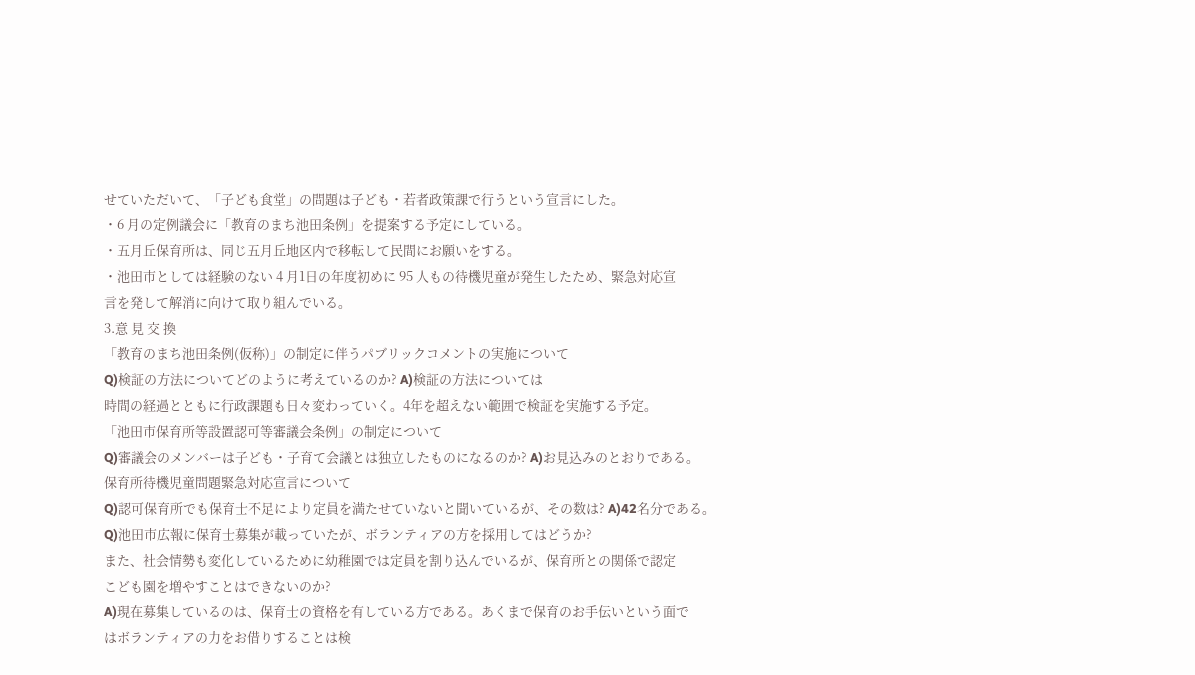せていただいて、「子ども食堂」の問題は子ども・若者政策課で行うという宣言にした。
・6 月の定例議会に「教育のまち池田条例」を提案する予定にしている。
・五月丘保育所は、同じ五月丘地区内で移転して民間にお願いをする。
・池田市としては経験のない 4 月1日の年度初めに 95 人もの待機児童が発生したため、緊急対応宣
言を発して解消に向けて取り組んでいる。
3.意 見 交 換
「教育のまち池田条例(仮称)」の制定に伴うパブリックコメントの実施について
Q)検証の方法についてどのように考えているのか? A)検証の方法については
時間の経過とともに行政課題も日々変わっていく。4年を超えない範囲で検証を実施する予定。
「池田市保育所等設置認可等審議会条例」の制定について
Q)審議会のメンバーは子ども・子育て会議とは独立したものになるのか? A)お見込みのとおりである。
保育所待機児童問題緊急対応宣言について
Q)認可保育所でも保育士不足により定員を満たせていないと聞いているが、その数は? A)42名分である。
Q)池田市広報に保育士募集が載っていたが、ボランティアの方を採用してはどうか?
また、社会情勢も変化しているために幼稚園では定員を割り込んでいるが、保育所との関係で認定
こども園を増やすことはできないのか?
A)現在募集しているのは、保育士の資格を有している方である。あくまで保育のお手伝いという面で
はボランティアの力をお借りすることは検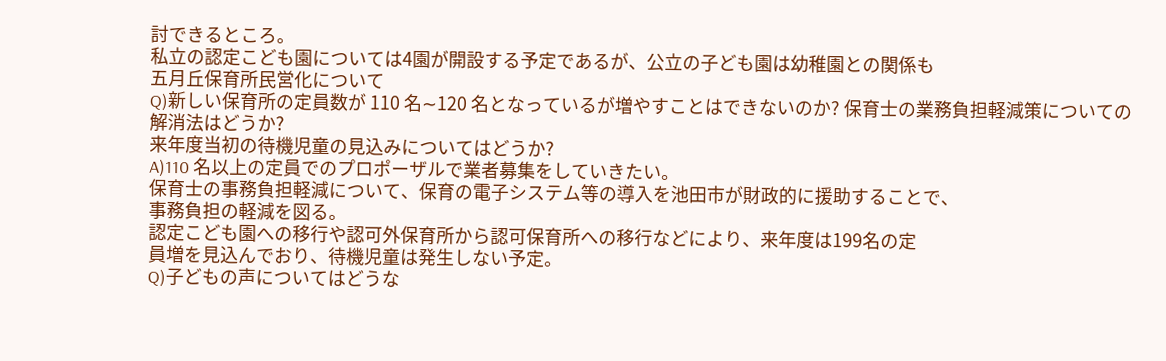討できるところ。
私立の認定こども園については4園が開設する予定であるが、公立の子ども園は幼稚園との関係も
五月丘保育所民営化について
Q)新しい保育所の定員数が 110 名∼120 名となっているが増やすことはできないのか? 保育士の業務負担軽減策についての解消法はどうか?
来年度当初の待機児童の見込みについてはどうか?
A)110 名以上の定員でのプロポーザルで業者募集をしていきたい。
保育士の事務負担軽減について、保育の電子システム等の導入を池田市が財政的に援助することで、
事務負担の軽減を図る。
認定こども園への移行や認可外保育所から認可保育所への移行などにより、来年度は199名の定
員増を見込んでおり、待機児童は発生しない予定。
Q)子どもの声についてはどうな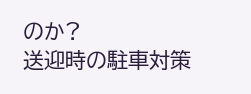のか?
送迎時の駐車対策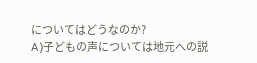についてはどうなのか?
A)子どもの声については地元への説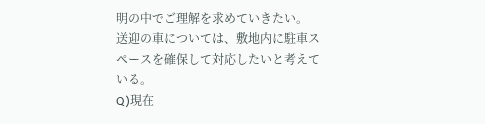明の中でご理解を求めていきたい。
送迎の車については、敷地内に駐車スペースを確保して対応したいと考えている。
Q)現在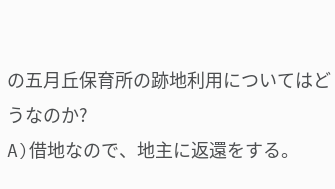の五月丘保育所の跡地利用についてはどうなのか?
A)借地なので、地主に返還をする。